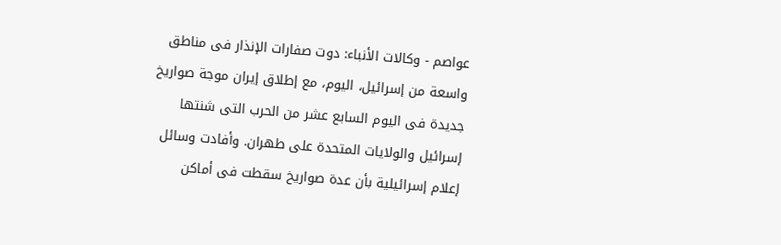عواصم - وكالات الأنباء: دوت صفارات الإنذار فى مناطق واسعة من إسرائيل، اليوم، مع إطلاق إيران موجة صواريخ جديدة فى اليوم السابع عشر من الحرب التى شنتها إسرائيل والولايات المتحدة على طهران. وأفادت وسائل إعلام إسرائيلية بأن عدة صواريخ سقطت فى أماكن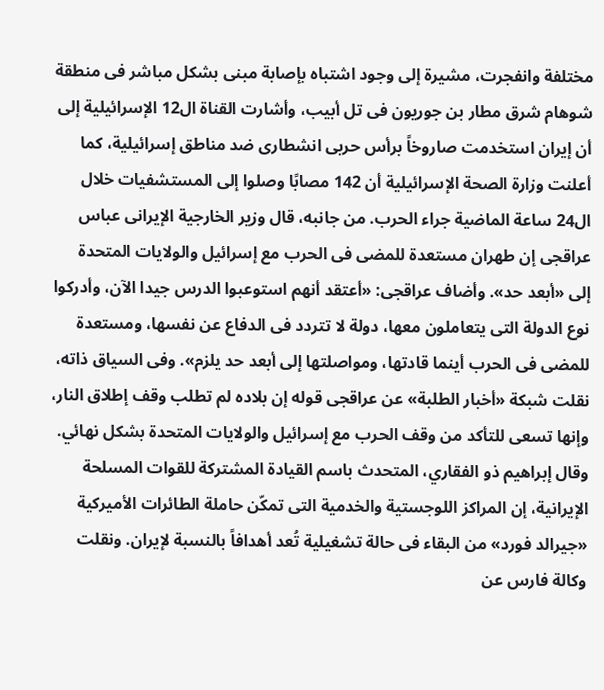مختلفة وانفجرت، مشيرة إلى وجود اشتباه بإصابة مبنى بشكل مباشر فى منطقة شوهام شرق مطار بن جوريون فى تل أبيب، وأشارت القناة ال12 الإسرائيلية إلى أن إيران استخدمت صاروخاً برأس حربى انشطارى ضد مناطق إسرائيلية، كما أعلنت وزارة الصحة الإسرائيلية أن 142 مصابًا وصلوا إلى المستشفيات خلال ال24 ساعة الماضية جراء الحرب. من جانبه، قال وزير الخارجية الإيرانى عباس عراقجى إن طهران مستعدة للمضى فى الحرب مع إسرائيل والولايات المتحدة إلى «أبعد حد». وأضاف عراقجى: «أعتقد أنهم استوعبوا الدرس جيدا الآن، وأدركوا نوع الدولة التى يتعاملون معها، دولة لا تتردد فى الدفاع عن نفسها، ومستعدة للمضى فى الحرب أينما قادتها، ومواصلتها إلى أبعد حد يلزم». وفى السياق ذاته، نقلت شبكة «أخبار الطلبة» عن عراقجى قوله إن بلاده لم تطلب وقف إطلاق النار، وإنها تسعى للتأكد من وقف الحرب مع إسرائيل والولايات المتحدة بشكل نهائي. وقال إبراهيم ذو الفقاري، المتحدث باسم القيادة المشتركة للقوات المسلحة الإيرانية، إن المراكز اللوجستية والخدمية التى تمكّن حاملة الطائرات الأميركية «جيرالد فورد» من البقاء فى حالة تشغيلية تُعد أهدافاً بالنسبة لإيران. ونقلت وكالة فارس عن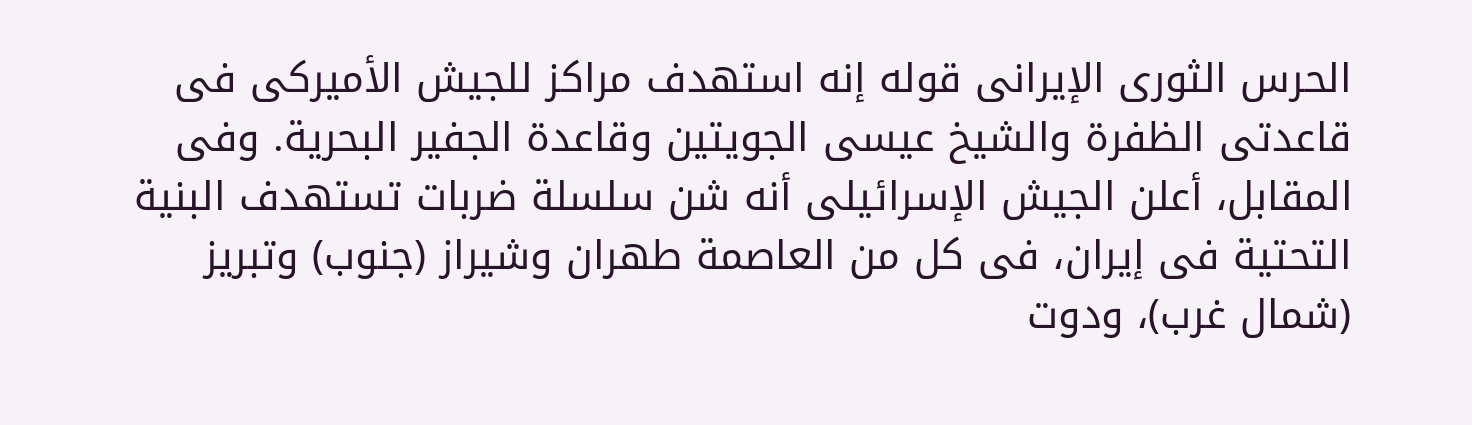الحرس الثورى الإيرانى قوله إنه استهدف مراكز للجيش الأميركى فى قاعدتى الظفرة والشيخ عيسى الجويتين وقاعدة الجفير البحرية. وفى المقابل، أعلن الجيش الإسرائيلى أنه شن سلسلة ضربات تستهدف البنية التحتية فى إيران، فى كل من العاصمة طهران وشيراز (جنوب) وتبريز (شمال غرب)، ودوت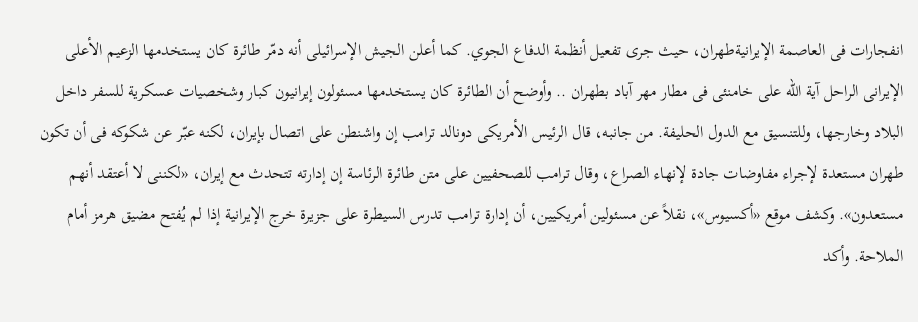انفجارات فى العاصمة الإيرانيةطهران، حيث جرى تفعيل أنظمة الدفاع الجوي. كما أعلن الجيش الإسرائيلى أنه دمّر طائرة كان يستخدمها الزعيم الأعلى الإيرانى الراحل آية الله على خامنئى فى مطار مهر آباد بطهران .. وأوضح أن الطائرة كان يستخدمها مسئولون إيرانيون كبار وشخصيات عسكرية للسفر داخل البلاد وخارجها، وللتنسيق مع الدول الحليفة. من جانبه، قال الرئيس الأمريكى دونالد ترامب إن واشنطن على اتصال بإيران، لكنه عبّر عن شكوكه فى أن تكون طهران مستعدة لإجراء مفاوضات جادة لإنهاء الصراع، وقال ترامب للصحفيين على متن طائرة الرئاسة إن إدارته تتحدث مع إيران، «لكننى لا أعتقد أنهم مستعدون». وكشف موقع «أكسيوس»، نقلاً عن مسئولين أمريكيين، أن إدارة ترامب تدرس السيطرة على جزيرة خرج الإيرانية إذا لم يُفتح مضيق هرمز أمام الملاحة. وأكد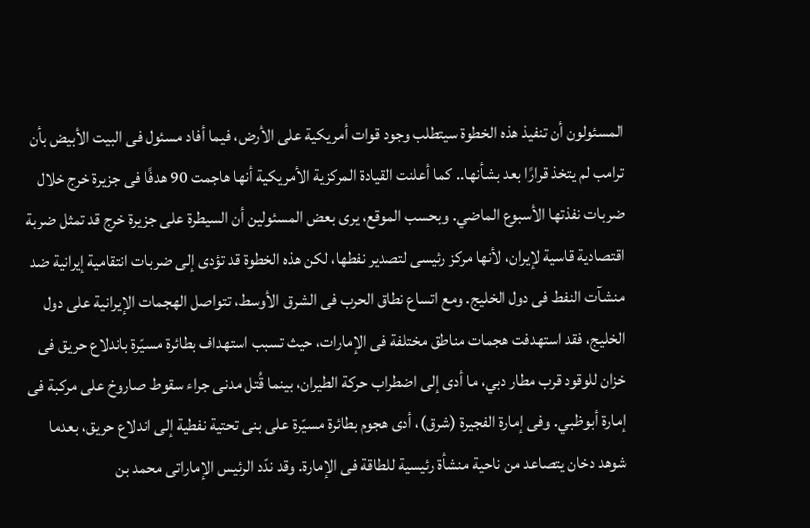المسئولون أن تنفيذ هذه الخطوة سيتطلب وجود قوات أمريكية على الأرض، فيما أفاد مسئول فى البيت الأبيض بأن ترامب لم يتخذ قرارًا بعد بشأنها.. كما أعلنت القيادة المركزية الأمريكية أنها هاجمت 90 هدفًا فى جزيرة خرج خلال ضربات نفذتها الأسبوع الماضي. وبحسب الموقع، يرى بعض المسئولين أن السيطرة على جزيرة خرج قد تمثل ضربة اقتصادية قاسية لإيران، لأنها مركز رئيسى لتصدير نفطها، لكن هذه الخطوة قد تؤدى إلى ضربات انتقامية إيرانية ضد منشآت النفط فى دول الخليج. ومع اتساع نطاق الحرب فى الشرق الأوسط، تتواصل الهجمات الإيرانية على دول الخليج، فقد استهدفت هجمات مناطق مختلفة فى الإمارات، حيث تسبب استهداف بطائرة مسيّرة باندلاع حريق فى خزان للوقود قرب مطار دبي، ما أدى إلى اضطراب حركة الطيران، بينما قُتل مدنى جراء سقوط صاروخ على مركبة فى إمارة أبوظبي. وفى إمارة الفجيرة (شرق)، أدى هجوم بطائرة مسيّرة على بنى تحتية نفطية إلى اندلاع حريق، بعدما شوهد دخان يتصاعد من ناحية منشأة رئيسية للطاقة فى الإمارة. وقد ندّد الرئيس الإماراتى محمد بن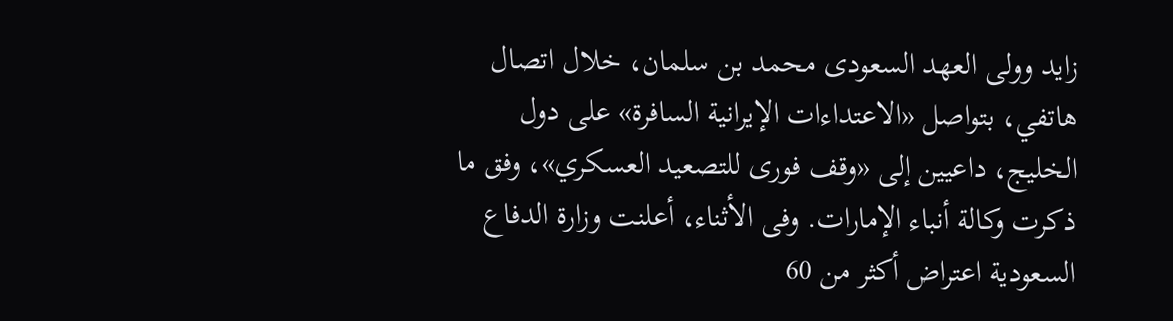زايد وولى العهد السعودى محمد بن سلمان، خلال اتصال هاتفي، بتواصل «الاعتداءات الإيرانية السافرة» على دول الخليج، داعيين إلى «وقف فورى للتصعيد العسكري»، وفق ما ذكرت وكالة أنباء الإمارات. وفى الأثناء، أعلنت وزارة الدفاع السعودية اعتراض أكثر من 60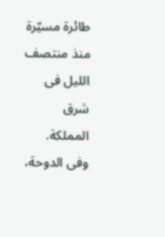طائرة مسيّرة منذ منتصف الليل فى شرق المملكة. وفى الدوحة،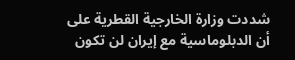شددت وزارة الخارجية القطرية على أن الدبلوماسية مع إيران لن تكون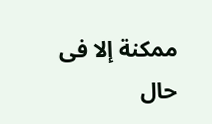ممكنة إلا فى حال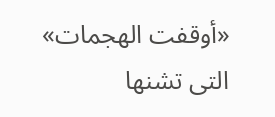«أوقفت الهجمات» التى تشنها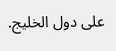على دول الخليج.